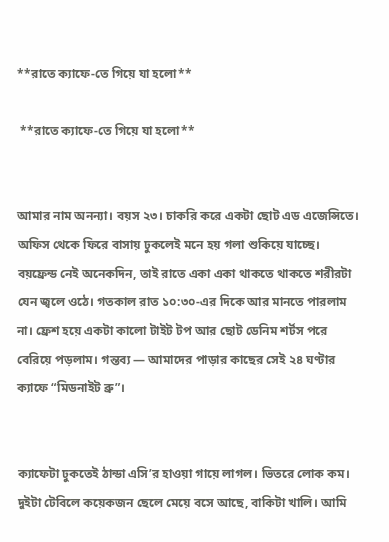**রাতে ক্যাফে-তে গিয়ে যা হলো**

 **রাতে ক্যাফে-তে গিয়ে যা হলো**


আমার নাম অনন্যা। বয়স ২৩। চাকরি করে একটা ছোট এড এজেন্সিতে। অফিস থেকে ফিরে বাসায় ঢুকলেই মনে হয় গলা শুকিয়ে যাচ্ছে। বয়ফ্রেন্ড নেই অনেকদিন, তাই রাতে একা একা থাকতে থাকতে শরীরটা যেন জ্বলে ওঠে। গতকাল রাত ১০:৩০-এর দিকে আর মানতে পারলাম না। ফ্রেশ হয়ে একটা কালো টাইট টপ আর ছোট ডেনিম শর্টস পরে বেরিয়ে পড়লাম। গন্তব্য — আমাদের পাড়ার কাছের সেই ২৪ ঘণ্টার ক্যাফে “মিডনাইট ব্রু”।


ক্যাফেটা ঢুকতেই ঠান্ডা এসি’র হাওয়া গায়ে লাগল। ভিতরে লোক কম। দুইটা টেবিলে কয়েকজন ছেলে মেয়ে বসে আছে, বাকিটা খালি। আমি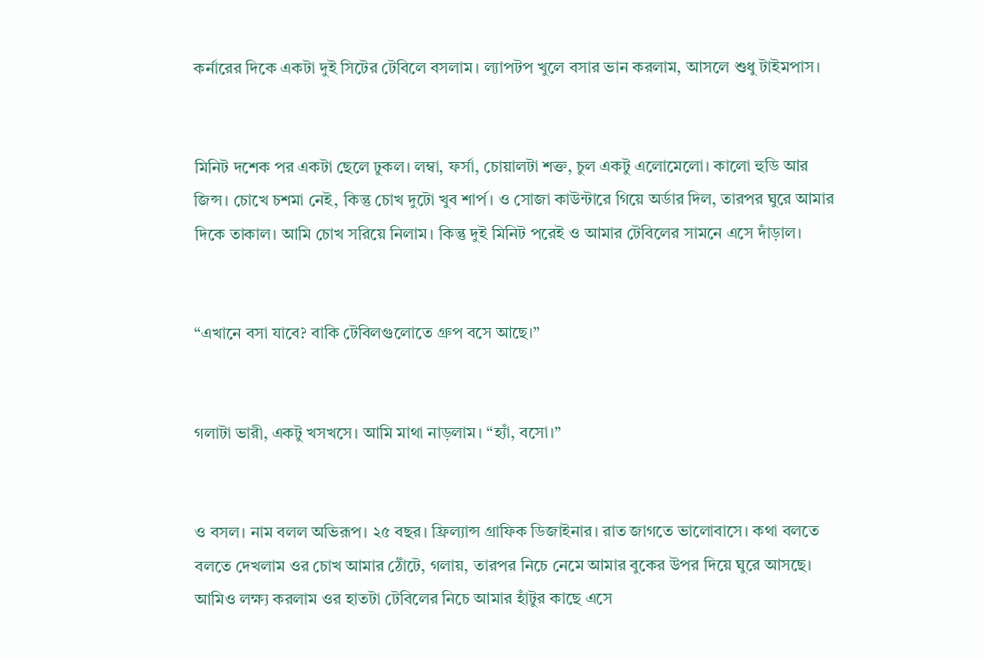কর্নারের দিকে একটা দুই সিটের টেবিলে বসলাম। ল্যাপটপ খুলে বসার ভান করলাম, আসলে শুধু টাইমপাস।


মিনিট দশেক পর একটা ছেলে ঢুকল। লম্বা, ফর্সা, চোয়ালটা শক্ত, চুল একটু এলোমেলো। কালো হুডি আর জিন্স। চোখে চশমা নেই, কিন্তু চোখ দুটো খুব শার্প। ও সোজা কাউন্টারে গিয়ে অর্ডার দিল, তারপর ঘুরে আমার দিকে তাকাল। আমি চোখ সরিয়ে নিলাম। কিন্তু দুই মিনিট পরেই ও আমার টেবিলের সামনে এসে দাঁড়াল।


“এখানে বসা যাবে? বাকি টেবিলগুলোতে গ্রুপ বসে আছে।”


গলাটা ভারী, একটু খসখসে। আমি মাথা নাড়লাম। “হ্যাঁ, বসো।”


ও বসল। নাম বলল অভিরূপ। ২৫ বছর। ফ্রিল্যান্স গ্রাফিক ডিজাইনার। রাত জাগতে ভালোবাসে। কথা বলতে বলতে দেখলাম ওর চোখ আমার ঠোঁটে, গলায়, তারপর নিচে নেমে আমার বুকের উপর দিয়ে ঘুরে আসছে। আমিও লক্ষ্য করলাম ওর হাতটা টেবিলের নিচে আমার হাঁটুর কাছে এসে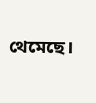থেমেছে।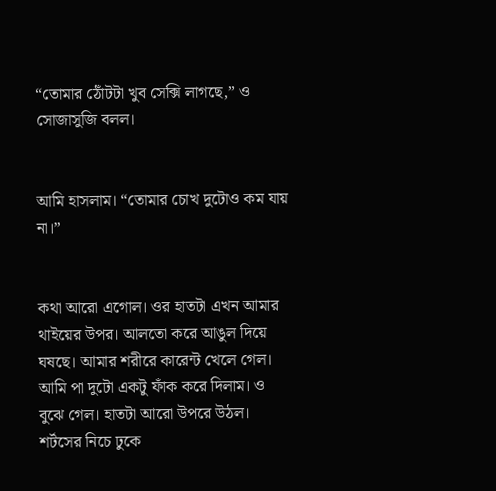“তোমার ঠোঁটটা খুব সেক্সি লাগছে,” ও সোজাসুজি বলল।


আমি হাসলাম। “তোমার চোখ দুটোও কম যায় না।”


কথা আরো এগোল। ওর হাতটা এখন আমার থাইয়ের উপর। আলতো করে আঙুল দিয়ে ঘষছে। আমার শরীরে কারেন্ট খেলে গেল। আমি পা দুটো একটু ফাঁক করে দিলাম। ও বুঝে গেল। হাতটা আরো উপরে উঠল। শর্টসের নিচে ঢুকে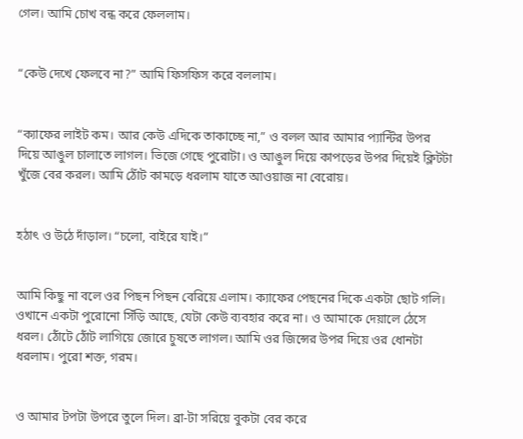গেল। আমি চোখ বন্ধ করে ফেললাম।


“কেউ দেখে ফেলবে না?” আমি ফিসফিস করে বললাম।


“ক্যাফের লাইট কম। আর কেউ এদিকে তাকাচ্ছে না,” ও বলল আর আমার প্যান্টির উপর দিয়ে আঙুল চালাতে লাগল। ভিজে গেছে পুরোটা। ও আঙুল দিয়ে কাপড়ের উপর দিয়েই ক্লিটটা খুঁজে বের করল। আমি ঠোঁট কামড়ে ধরলাম যাতে আওয়াজ না বেরোয়।


হঠাৎ ও উঠে দাঁড়াল। “চলো, বাইরে যাই।”


আমি কিছু না বলে ওর পিছন পিছন বেরিয়ে এলাম। ক্যাফের পেছনের দিকে একটা ছোট গলি। ওখানে একটা পুরোনো সিঁড়ি আছে, যেটা কেউ ব্যবহার করে না। ও আমাকে দেয়ালে ঠেসে ধরল। ঠোঁটে ঠোঁট লাগিয়ে জোরে চুষতে লাগল। আমি ওর জিন্সের উপর দিয়ে ওর ধোনটা ধরলাম। পুরো শক্ত, গরম।


ও আমার টপটা উপরে তুলে দিল। ব্রা-টা সরিয়ে বুকটা বের করে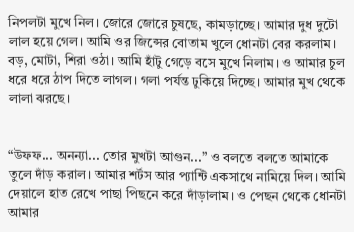নিপলটা মুখে নিল। জোরে জোরে চুষছে, কামড়াচ্ছে। আমার দুধ দুটো লাল হয়ে গেল। আমি ওর জিন্সের বোতাম খুলে ধোনটা বের করলাম। বড়, মোটা, শিরা ওঠা। আমি হাঁটু গেড়ে বসে মুখে নিলাম। ও আমার চুল ধরে ধরে ঠাপ দিতে লাগল। গলা পর্যন্ত ঢুকিয়ে দিচ্ছে। আমার মুখ থেকে লালা ঝরছে।


“উফফ... অনন্যা... তোর মুখটা আগুন...” ও বলতে বলতে আমাকে তুলে দাঁড় করাল। আমার শর্টস আর প্যান্টি একসাথে নামিয়ে দিল। আমি দেয়ালে হাত রেখে পাছা পিছনে করে দাঁড়ালাম। ও পেছন থেকে ধোনটা আমার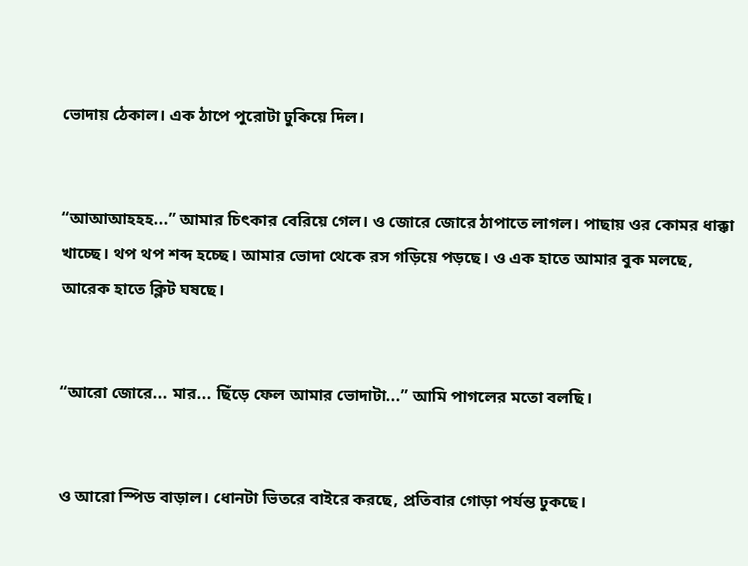ভোদায় ঠেকাল। এক ঠাপে পুরোটা ঢুকিয়ে দিল।


“আআআহহহ...” আমার চিৎকার বেরিয়ে গেল। ও জোরে জোরে ঠাপাতে লাগল। পাছায় ওর কোমর ধাক্কা খাচ্ছে। থপ থপ শব্দ হচ্ছে। আমার ভোদা থেকে রস গড়িয়ে পড়ছে। ও এক হাতে আমার বুক মলছে, আরেক হাতে ক্লিট ঘষছে।


“আরো জোরে... মার... ছিঁড়ে ফেল আমার ভোদাটা...” আমি পাগলের মতো বলছি।


ও আরো স্পিড বাড়াল। ধোনটা ভিতরে বাইরে করছে, প্রতিবার গোড়া পর্যন্ত ঢুকছে।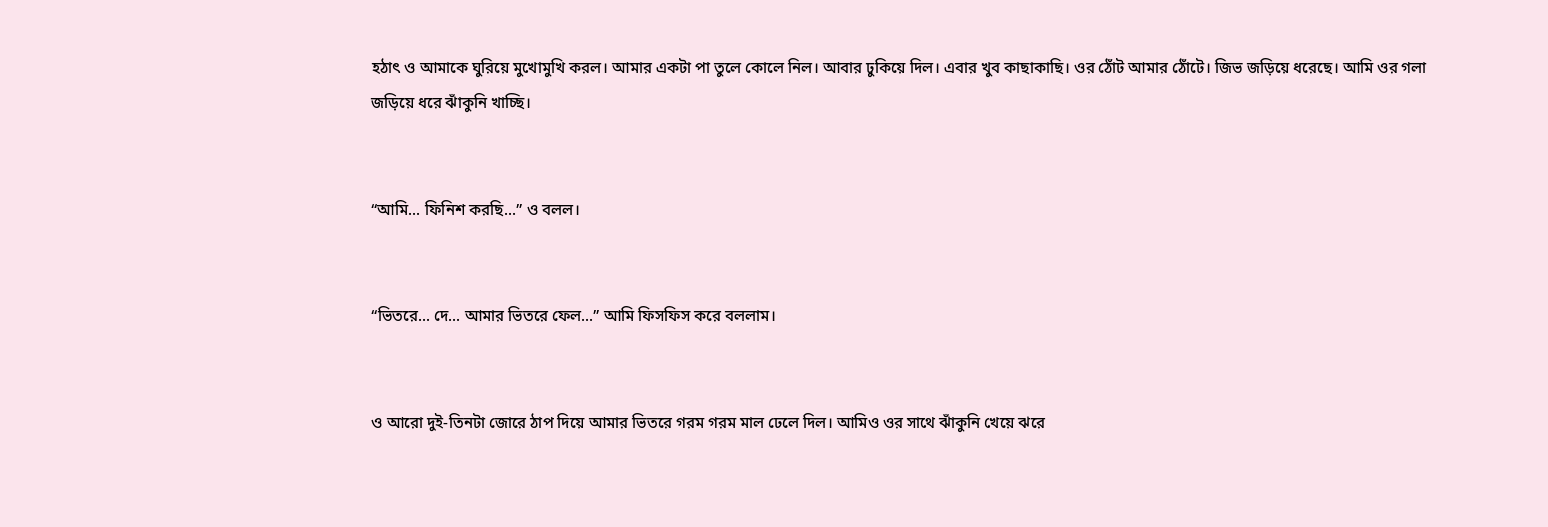হঠাৎ ও আমাকে ঘুরিয়ে মুখোমুখি করল। আমার একটা পা তুলে কোলে নিল। আবার ঢুকিয়ে দিল। এবার খুব কাছাকাছি। ওর ঠোঁট আমার ঠোঁটে। জিভ জড়িয়ে ধরেছে। আমি ওর গলা জড়িয়ে ধরে ঝাঁকুনি খাচ্ছি।


“আমি... ফিনিশ করছি...” ও বলল।


“ভিতরে... দে... আমার ভিতরে ফেল...” আমি ফিসফিস করে বললাম।


ও আরো দুই-তিনটা জোরে ঠাপ দিয়ে আমার ভিতরে গরম গরম মাল ঢেলে দিল। আমিও ওর সাথে ঝাঁকুনি খেয়ে ঝরে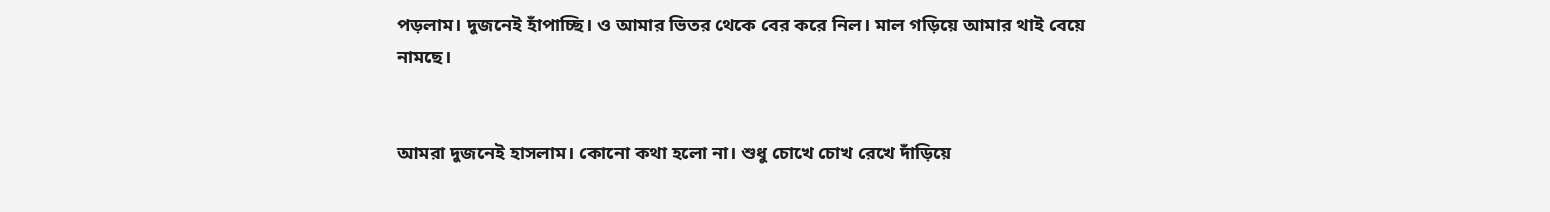পড়লাম। দুজনেই হাঁপাচ্ছি। ও আমার ভিতর থেকে বের করে নিল। মাল গড়িয়ে আমার থাই বেয়ে নামছে।


আমরা দুজনেই হাসলাম। কোনো কথা হলো না। শুধু চোখে চোখ রেখে দাঁড়িয়ে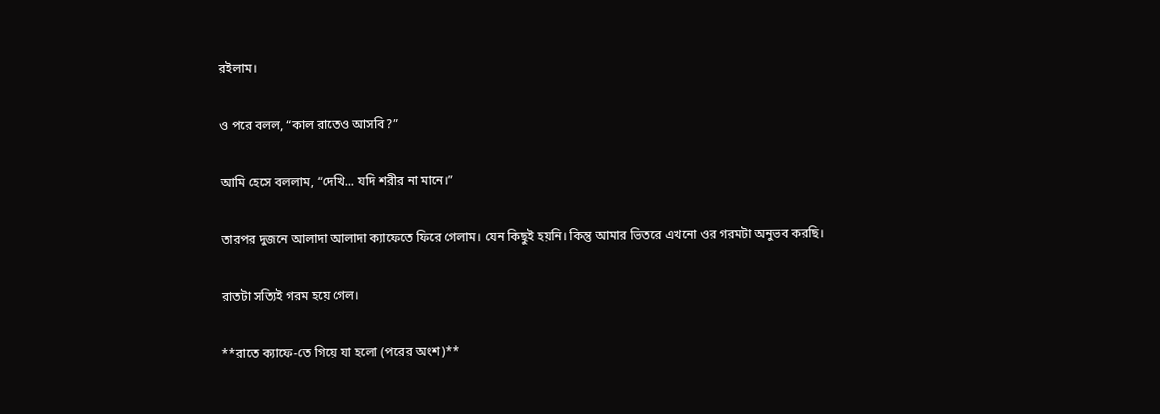রইলাম।


ও পরে বলল, “কাল রাতেও আসবি?”


আমি হেসে বললাম, “দেখি... যদি শরীর না মানে।”


তারপর দুজনে আলাদা আলাদা ক্যাফেতে ফিরে গেলাম। যেন কিছুই হয়নি। কিন্তু আমার ভিতরে এখনো ওর গরমটা অনুভব করছি।


রাতটা সত্যিই গরম হয়ে গেল।


**রাতে ক্যাফে-তে গিয়ে যা হলো (পরের অংশ)**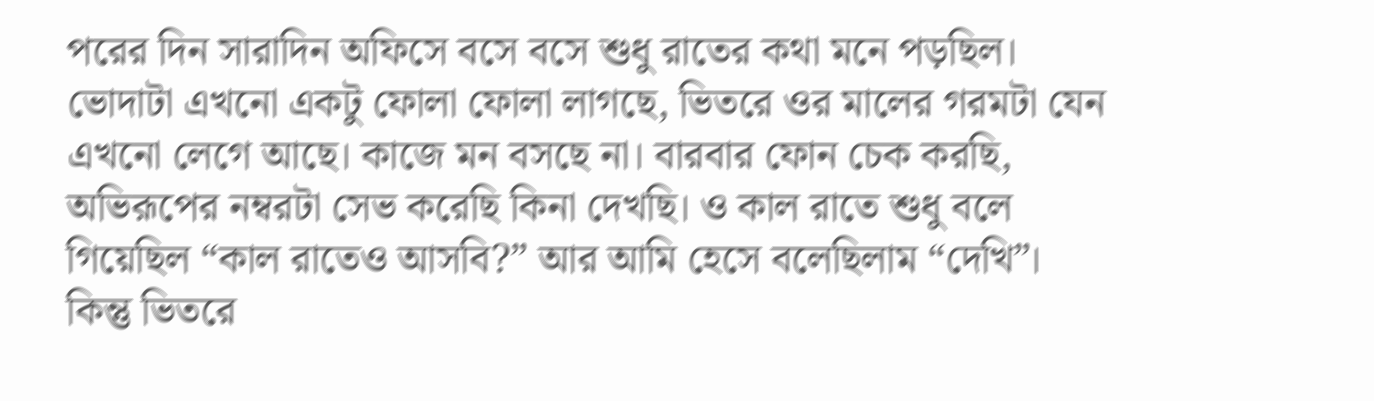পরের দিন সারাদিন অফিসে বসে বসে শুধু রাতের কথা মনে পড়ছিল। ভোদাটা এখনো একটু ফোলা ফোলা লাগছে, ভিতরে ওর মালের গরমটা যেন এখনো লেগে আছে। কাজে মন বসছে না। বারবার ফোন চেক করছি, অভিরূপের নম্বরটা সেভ করেছি কিনা দেখছি। ও কাল রাতে শুধু বলে গিয়েছিল “কাল রাতেও আসবি?” আর আমি হেসে বলেছিলাম “দেখি”। কিন্তু ভিতরে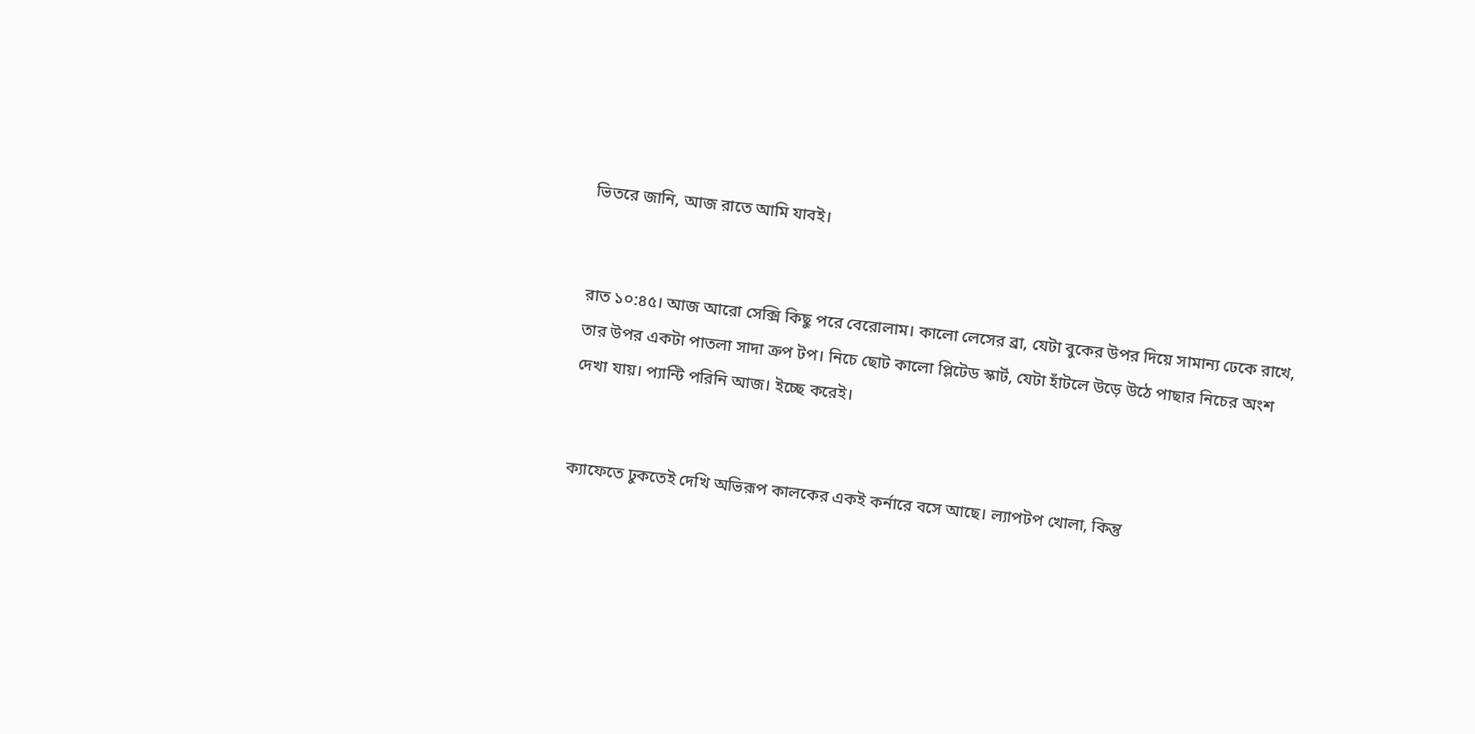ভিতরে জানি, আজ রাতে আমি যাবই।


রাত ১০:৪৫। আজ আরো সেক্সি কিছু পরে বেরোলাম। কালো লেসের ব্রা, যেটা বুকের উপর দিয়ে সামান্য ঢেকে রাখে, তার উপর একটা পাতলা সাদা ক্রপ টপ। নিচে ছোট কালো প্লিটেড স্কার্ট, যেটা হাঁটলে উড়ে উঠে পাছার নিচের অংশ দেখা যায়। প্যান্টি পরিনি আজ। ইচ্ছে করেই।


ক্যাফেতে ঢুকতেই দেখি অভিরূপ কালকের একই কর্নারে বসে আছে। ল্যাপটপ খোলা, কিন্তু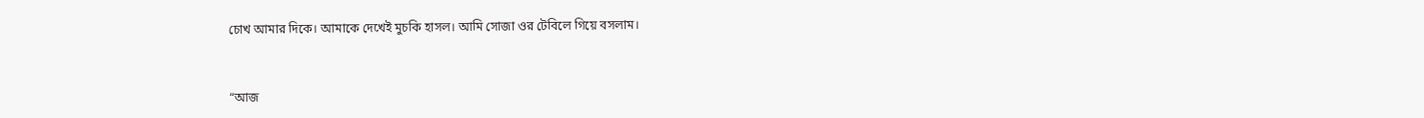চোখ আমার দিকে। আমাকে দেখেই মুচকি হাসল। আমি সোজা ওর টেবিলে গিয়ে বসলাম।


“আজ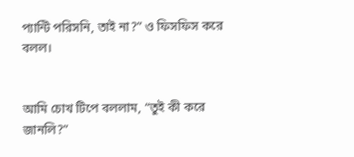প্যান্টি পরিসনি, তাই না?” ও ফিসফিস করে বলল।


আমি চোখ টিপে বললাম, “তুই কী করে জানলি?”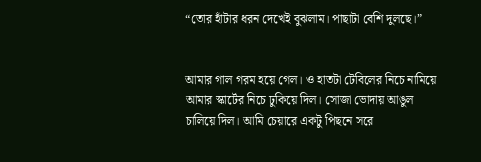“তোর হাঁটার ধরন দেখেই বুঝলাম। পাছাটা বেশি দুলছে।”


আমার গাল গরম হয়ে গেল। ও হাতটা টেবিলের নিচে নামিয়ে আমার স্কার্টের নিচে ঢুকিয়ে দিল। সোজা ভোদায় আঙুল চালিয়ে দিল। আমি চেয়ারে একটু পিছনে সরে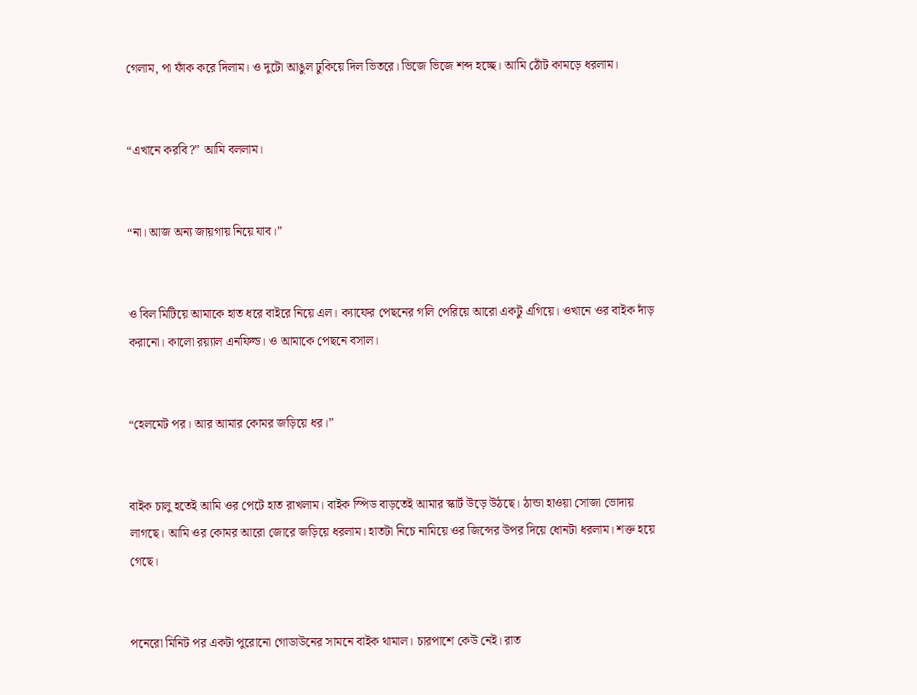গেলাম, পা ফাঁক করে দিলাম। ও দুটো আঙুল ঢুকিয়ে দিল ভিতরে। ভিজে ভিজে শব্দ হচ্ছে। আমি ঠোঁট কামড়ে ধরলাম।


“এখানে করবি?” আমি বললাম।


“না। আজ অন্য জায়গায় নিয়ে যাব।”


ও বিল মিটিয়ে আমাকে হাত ধরে বাইরে নিয়ে এল। ক্যাফের পেছনের গলি পেরিয়ে আরো একটু এগিয়ে। ওখানে ওর বাইক দাঁড় করানো। কালো রয়্যাল এনফিল্ড। ও আমাকে পেছনে বসাল।


“হেলমেট পর। আর আমার কোমর জড়িয়ে ধর।”


বাইক চালু হতেই আমি ওর পেটে হাত রাখলাম। বাইক স্পিড বাড়তেই আমার স্কার্ট উড়ে উঠছে। ঠান্ডা হাওয়া সোজা ভোদায় লাগছে। আমি ওর কোমর আরো জোরে জড়িয়ে ধরলাম। হাতটা নিচে নামিয়ে ওর জিন্সের উপর দিয়ে ধোনটা ধরলাম। শক্ত হয়ে গেছে।


পনেরো মিনিট পর একটা পুরোনো গোডাউনের সামনে বাইক থামাল। চারপাশে কেউ নেই। রাত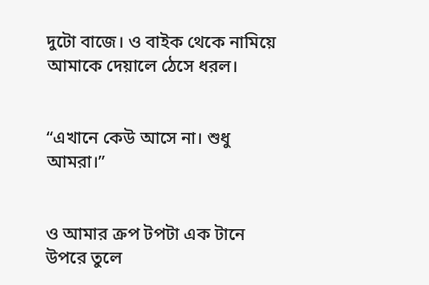দুটো বাজে। ও বাইক থেকে নামিয়ে আমাকে দেয়ালে ঠেসে ধরল।


“এখানে কেউ আসে না। শুধু আমরা।”


ও আমার ক্রপ টপটা এক টানে উপরে তুলে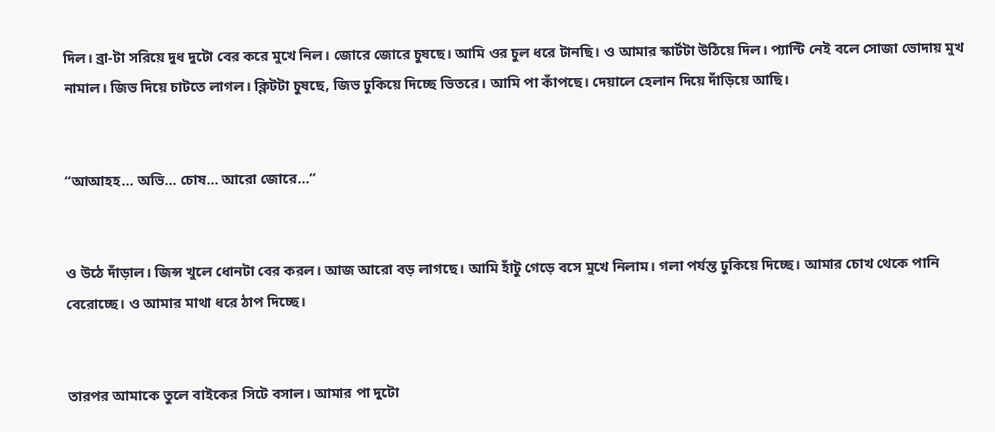দিল। ব্রা-টা সরিয়ে দুধ দুটো বের করে মুখে নিল। জোরে জোরে চুষছে। আমি ওর চুল ধরে টানছি। ও আমার স্কার্টটা উঠিয়ে দিল। প্যান্টি নেই বলে সোজা ভোদায় মুখ নামাল। জিভ দিয়ে চাটতে লাগল। ক্লিটটা চুষছে, জিভ ঢুকিয়ে দিচ্ছে ভিতরে। আমি পা কাঁপছে। দেয়ালে হেলান দিয়ে দাঁড়িয়ে আছি।


“আআহহ... অভি... চোষ... আরো জোরে...”


ও উঠে দাঁড়াল। জিন্স খুলে ধোনটা বের করল। আজ আরো বড় লাগছে। আমি হাঁটু গেড়ে বসে মুখে নিলাম। গলা পর্যন্ত ঢুকিয়ে দিচ্ছে। আমার চোখ থেকে পানি বেরোচ্ছে। ও আমার মাথা ধরে ঠাপ দিচ্ছে।


তারপর আমাকে তুলে বাইকের সিটে বসাল। আমার পা দুটো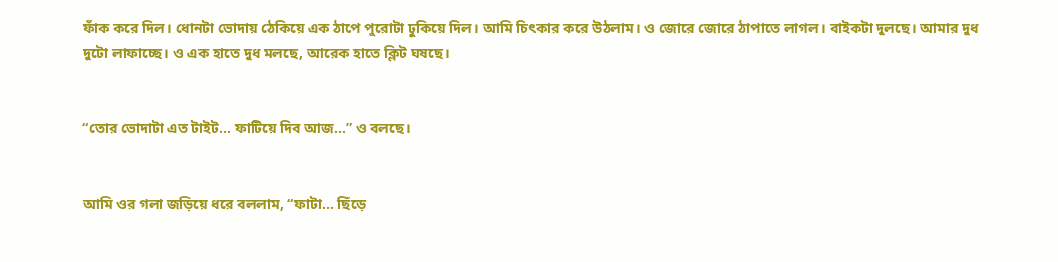ফাঁক করে দিল। ধোনটা ভোদায় ঠেকিয়ে এক ঠাপে পুরোটা ঢুকিয়ে দিল। আমি চিৎকার করে উঠলাম। ও জোরে জোরে ঠাপাতে লাগল। বাইকটা দুলছে। আমার দুধ দুটো লাফাচ্ছে। ও এক হাতে দুধ মলছে, আরেক হাতে ক্লিট ঘষছে।


“তোর ভোদাটা এত টাইট... ফাটিয়ে দিব আজ...” ও বলছে।


আমি ওর গলা জড়িয়ে ধরে বললাম, “ফাটা... ছিঁড়ে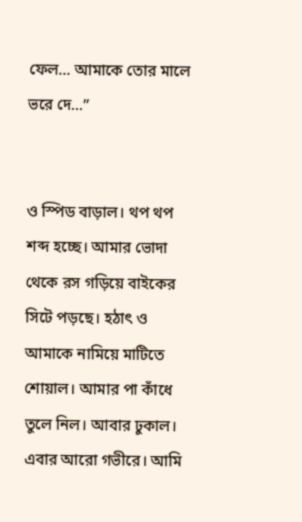ফেল... আমাকে তোর মালে ভরে দে...”


ও স্পিড বাড়াল। থপ থপ শব্দ হচ্ছে। আমার ভোদা থেকে রস গড়িয়ে বাইকের সিটে পড়ছে। হঠাৎ ও আমাকে নামিয়ে মাটিতে শোয়াল। আমার পা কাঁধে তুলে নিল। আবার ঢুকাল। এবার আরো গভীরে। আমি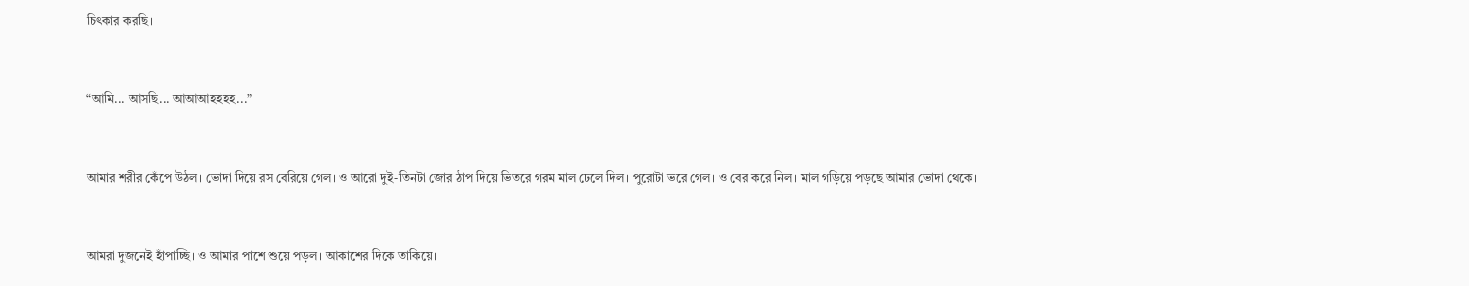চিৎকার করছি।


“আমি... আসছি... আআআহহহহ...”


আমার শরীর কেঁপে উঠল। ভোদা দিয়ে রস বেরিয়ে গেল। ও আরো দুই-তিনটা জোর ঠাপ দিয়ে ভিতরে গরম মাল ঢেলে দিল। পুরোটা ভরে গেল। ও বের করে নিল। মাল গড়িয়ে পড়ছে আমার ভোদা থেকে।


আমরা দুজনেই হাঁপাচ্ছি। ও আমার পাশে শুয়ে পড়ল। আকাশের দিকে তাকিয়ে।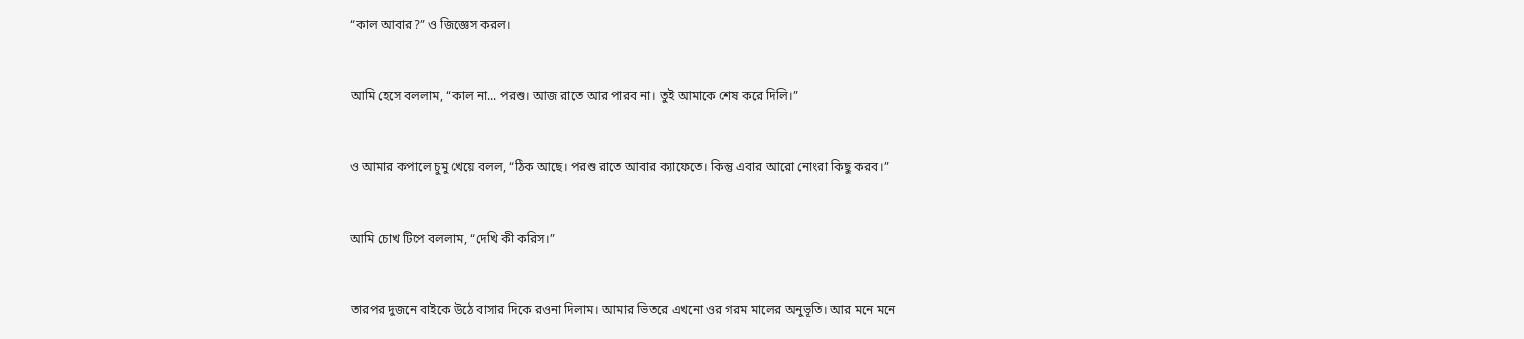“কাল আবার?” ও জিজ্ঞেস করল।


আমি হেসে বললাম, “কাল না... পরশু। আজ রাতে আর পারব না। তুই আমাকে শেষ করে দিলি।”


ও আমার কপালে চুমু খেয়ে বলল, “ঠিক আছে। পরশু রাতে আবার ক্যাফেতে। কিন্তু এবার আরো নোংরা কিছু করব।”


আমি চোখ টিপে বললাম, “দেখি কী করিস।”


তারপর দুজনে বাইকে উঠে বাসার দিকে রওনা দিলাম। আমার ভিতরে এখনো ওর গরম মালের অনুভূতি। আর মনে মনে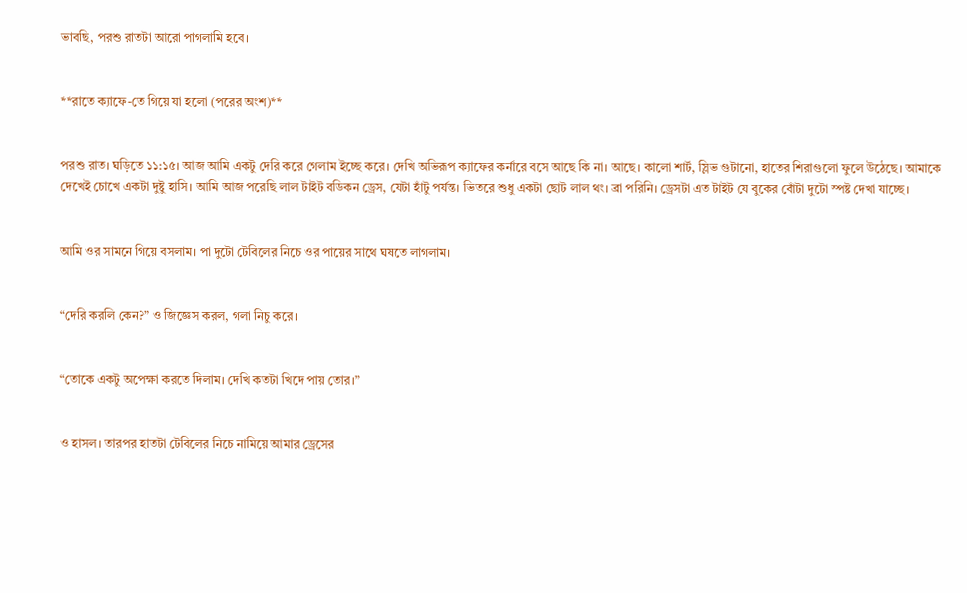ভাবছি, পরশু রাতটা আরো পাগলামি হবে।


**রাতে ক্যাফে-তে গিয়ে যা হলো (পরের অংশ)**


পরশু রাত। ঘড়িতে ১১:১৫। আজ আমি একটু দেরি করে গেলাম ইচ্ছে করে। দেখি অভিরূপ ক্যাফের কর্নারে বসে আছে কি না। আছে। কালো শার্ট, স্লিভ গুটানো, হাতের শিরাগুলো ফুলে উঠেছে। আমাকে দেখেই চোখে একটা দুষ্টু হাসি। আমি আজ পরেছি লাল টাইট বডিকন ড্রেস, যেটা হাঁটু পর্যন্ত। ভিতরে শুধু একটা ছোট লাল থং। ব্রা পরিনি। ড্রেসটা এত টাইট যে বুকের বোঁটা দুটো স্পষ্ট দেখা যাচ্ছে।


আমি ওর সামনে গিয়ে বসলাম। পা দুটো টেবিলের নিচে ওর পায়ের সাথে ঘষতে লাগলাম।


“দেরি করলি কেন?” ও জিজ্ঞেস করল, গলা নিচু করে।


“তোকে একটু অপেক্ষা করতে দিলাম। দেখি কতটা খিদে পায় তোর।”


ও হাসল। তারপর হাতটা টেবিলের নিচে নামিয়ে আমার ড্রেসের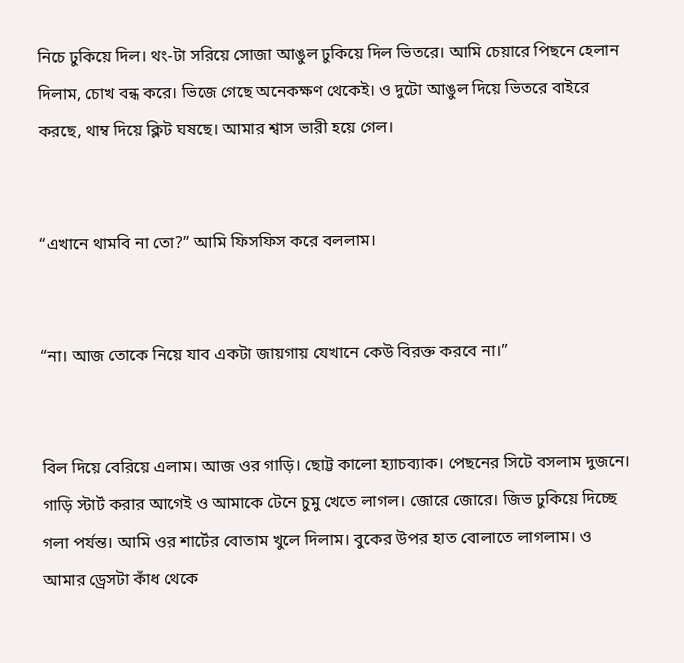নিচে ঢুকিয়ে দিল। থং-টা সরিয়ে সোজা আঙুল ঢুকিয়ে দিল ভিতরে। আমি চেয়ারে পিছনে হেলান দিলাম, চোখ বন্ধ করে। ভিজে গেছে অনেকক্ষণ থেকেই। ও দুটো আঙুল দিয়ে ভিতরে বাইরে করছে, থাম্ব দিয়ে ক্লিট ঘষছে। আমার শ্বাস ভারী হয়ে গেল।


“এখানে থামবি না তো?” আমি ফিসফিস করে বললাম।


“না। আজ তোকে নিয়ে যাব একটা জায়গায় যেখানে কেউ বিরক্ত করবে না।”


বিল দিয়ে বেরিয়ে এলাম। আজ ওর গাড়ি। ছোট্ট কালো হ্যাচব্যাক। পেছনের সিটে বসলাম দুজনে। গাড়ি স্টার্ট করার আগেই ও আমাকে টেনে চুমু খেতে লাগল। জোরে জোরে। জিভ ঢুকিয়ে দিচ্ছে গলা পর্যন্ত। আমি ওর শার্টের বোতাম খুলে দিলাম। বুকের উপর হাত বোলাতে লাগলাম। ও আমার ড্রেসটা কাঁধ থেকে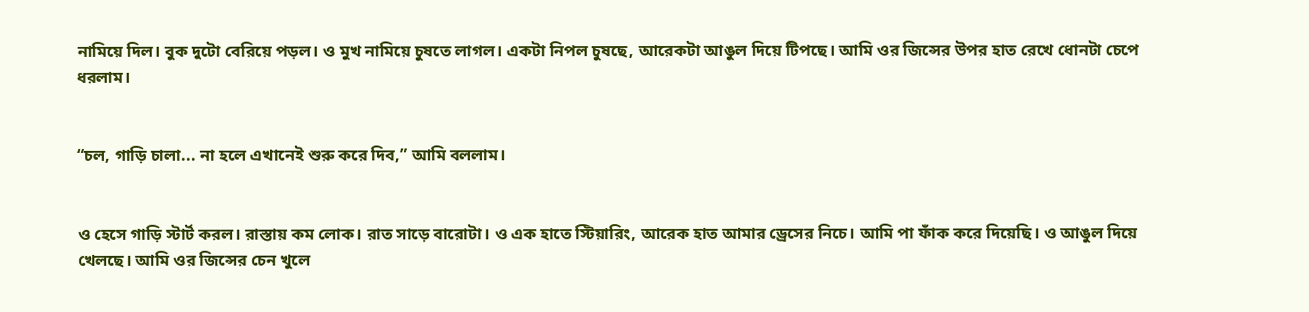নামিয়ে দিল। বুক দুটো বেরিয়ে পড়ল। ও মুখ নামিয়ে চুষতে লাগল। একটা নিপল চুষছে, আরেকটা আঙুল দিয়ে টিপছে। আমি ওর জিন্সের উপর হাত রেখে ধোনটা চেপে ধরলাম।


“চল, গাড়ি চালা... না হলে এখানেই শুরু করে দিব,” আমি বললাম।


ও হেসে গাড়ি স্টার্ট করল। রাস্তায় কম লোক। রাত সাড়ে বারোটা। ও এক হাতে স্টিয়ারিং, আরেক হাত আমার ড্রেসের নিচে। আমি পা ফাঁক করে দিয়েছি। ও আঙুল দিয়ে খেলছে। আমি ওর জিন্সের চেন খুলে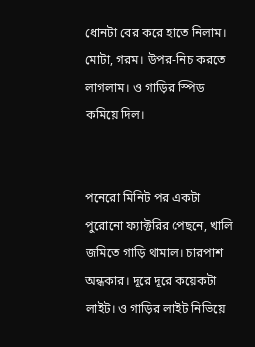ধোনটা বের করে হাতে নিলাম। মোটা, গরম। উপর-নিচ করতে লাগলাম। ও গাড়ির স্পিড কমিয়ে দিল।


পনেরো মিনিট পর একটা পুরোনো ফ্যাক্টরির পেছনে, খালি জমিতে গাড়ি থামাল। চারপাশ অন্ধকার। দূরে দূরে কয়েকটা লাইট। ও গাড়ির লাইট নিভিয়ে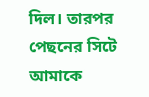দিল। তারপর পেছনের সিটে আমাকে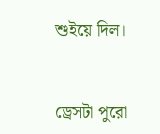শুইয়ে দিল।


ড্রেসটা পুরো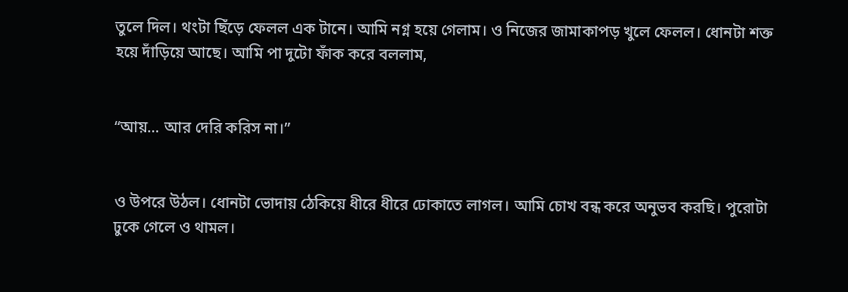তুলে দিল। থংটা ছিঁড়ে ফেলল এক টানে। আমি নগ্ন হয়ে গেলাম। ও নিজের জামাকাপড় খুলে ফেলল। ধোনটা শক্ত হয়ে দাঁড়িয়ে আছে। আমি পা দুটো ফাঁক করে বললাম,


“আয়... আর দেরি করিস না।”


ও উপরে উঠল। ধোনটা ভোদায় ঠেকিয়ে ধীরে ধীরে ঢোকাতে লাগল। আমি চোখ বন্ধ করে অনুভব করছি। পুরোটা ঢুকে গেলে ও থামল।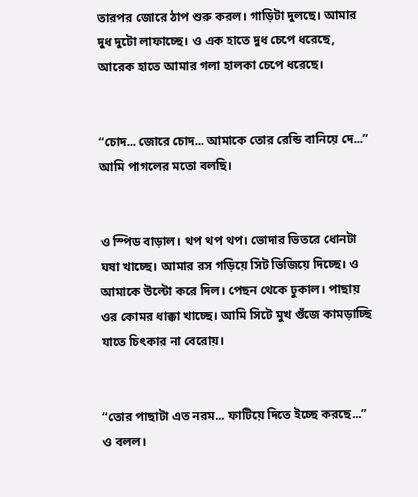তারপর জোরে ঠাপ শুরু করল। গাড়িটা দুলছে। আমার দুধ দুটো লাফাচ্ছে। ও এক হাতে দুধ চেপে ধরেছে, আরেক হাতে আমার গলা হালকা চেপে ধরেছে।


“চোদ... জোরে চোদ... আমাকে তোর রেন্ডি বানিয়ে দে...” আমি পাগলের মতো বলছি।


ও স্পিড বাড়াল। থপ থপ থপ। ভোদার ভিতরে ধোনটা ঘষা খাচ্ছে। আমার রস গড়িয়ে সিট ভিজিয়ে দিচ্ছে। ও আমাকে উল্টো করে দিল। পেছন থেকে ঢুকাল। পাছায় ওর কোমর ধাক্কা খাচ্ছে। আমি সিটে মুখ গুঁজে কামড়াচ্ছি যাতে চিৎকার না বেরোয়।


“তোর পাছাটা এত নরম... ফাটিয়ে দিতে ইচ্ছে করছে...” ও বলল।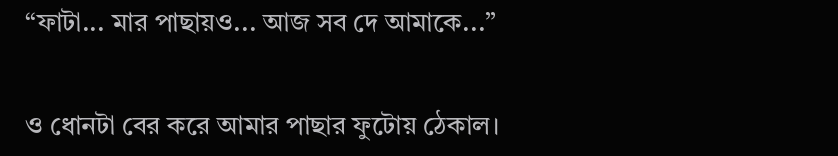“ফাটা... মার পাছায়ও... আজ সব দে আমাকে...”


ও ধোনটা বের করে আমার পাছার ফুটোয় ঠেকাল।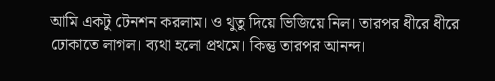আমি একটু টেনশন করলাম। ও থুতু দিয়ে ভিজিয়ে নিল। তারপর ধীরে ধীরে ঢোকাতে লাগল। ব্যথা হলো প্রথমে। কিন্তু তারপর আনন্দ।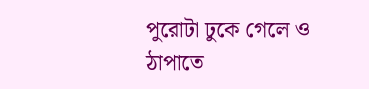পুরোটা ঢুকে গেলে ও ঠাপাতে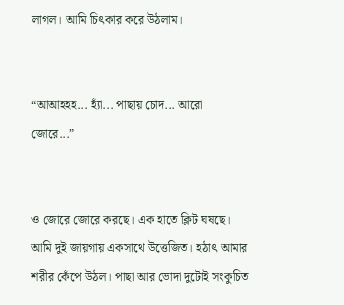লাগল। আমি চিৎকার করে উঠলাম।


“আআহহহ... হ্যাঁ... পাছায় চোদ... আরো জোরে...”


ও জোরে জোরে করছে। এক হাতে ক্লিট ঘষছে। আমি দুই জায়গায় একসাথে উত্তেজিত। হঠাৎ আমার শরীর কেঁপে উঠল। পাছা আর ভোদা দুটোই সংকুচিত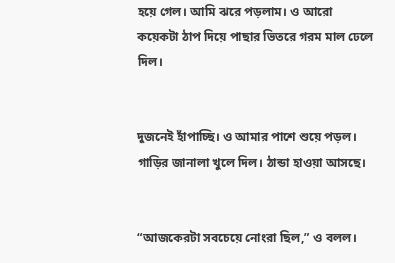হয়ে গেল। আমি ঝরে পড়লাম। ও আরো কয়েকটা ঠাপ দিয়ে পাছার ভিতরে গরম মাল ঢেলে দিল।


দুজনেই হাঁপাচ্ছি। ও আমার পাশে শুয়ে পড়ল। গাড়ির জানালা খুলে দিল। ঠান্ডা হাওয়া আসছে।


“আজকেরটা সবচেয়ে নোংরা ছিল,” ও বলল।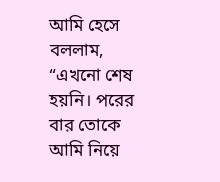আমি হেসে বললাম, “এখনো শেষ হয়নি। পরের বার তোকে আমি নিয়ে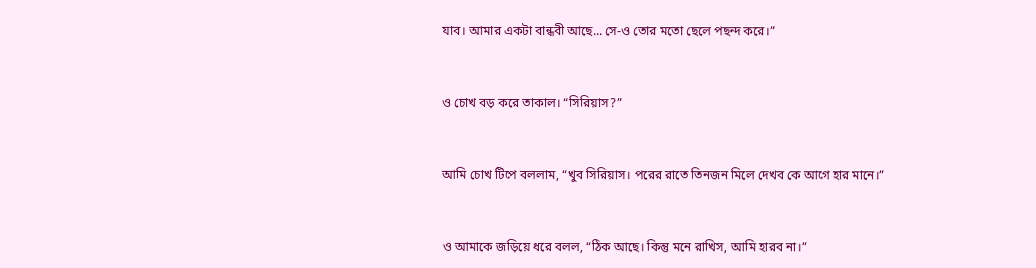যাব। আমার একটা বান্ধবী আছে... সে-ও তোর মতো ছেলে পছন্দ করে।”


ও চোখ বড় করে তাকাল। “সিরিয়াস?”


আমি চোখ টিপে বললাম, “খুব সিরিয়াস। পরের রাতে তিনজন মিলে দেখব কে আগে হার মানে।”


ও আমাকে জড়িয়ে ধরে বলল, “ঠিক আছে। কিন্তু মনে রাখিস, আমি হারব না।”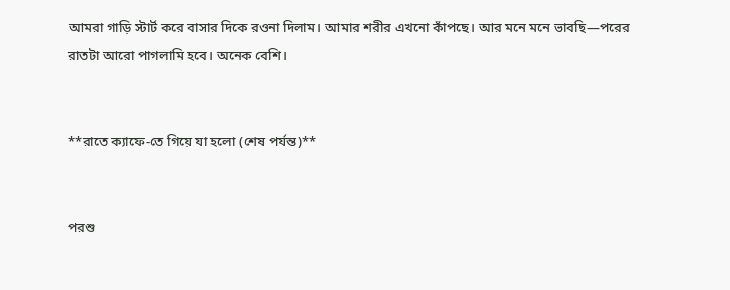আমরা গাড়ি স্টার্ট করে বাসার দিকে রওনা দিলাম। আমার শরীর এখনো কাঁপছে। আর মনে মনে ভাবছি—পরের রাতটা আরো পাগলামি হবে। অনেক বেশি।


**রাতে ক্যাফে-তে গিয়ে যা হলো (শেষ পর্যন্ত)**


পরশু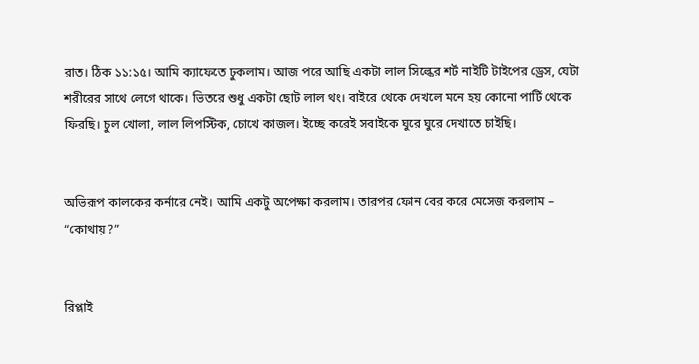রাত। ঠিক ১১:১৫। আমি ক্যাফেতে ঢুকলাম। আজ পরে আছি একটা লাল সিল্কের শর্ট নাইটি টাইপের ড্রেস, যেটা শরীরের সাথে লেগে থাকে। ভিতরে শুধু একটা ছোট লাল থং। বাইরে থেকে দেখলে মনে হয় কোনো পার্টি থেকে ফিরছি। চুল খোলা, লাল লিপস্টিক, চোখে কাজল। ইচ্ছে করেই সবাইকে ঘুরে ঘুরে দেখাতে চাইছি।


অভিরূপ কালকের কর্নারে নেই। আমি একটু অপেক্ষা করলাম। তারপর ফোন বের করে মেসেজ করলাম – “কোথায়?”


রিপ্লাই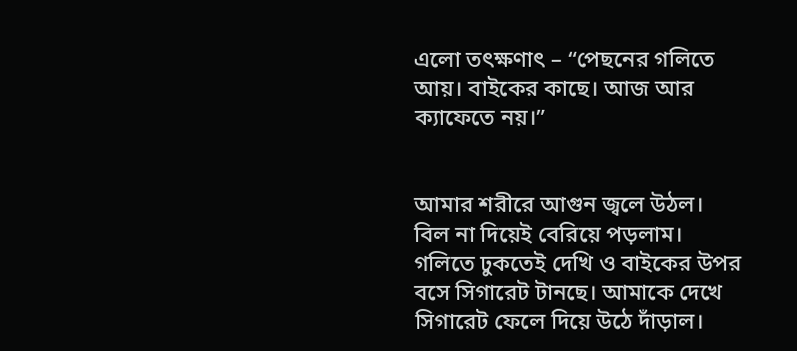এলো তৎক্ষণাৎ – “পেছনের গলিতে আয়। বাইকের কাছে। আজ আর ক্যাফেতে নয়।”


আমার শরীরে আগুন জ্বলে উঠল। বিল না দিয়েই বেরিয়ে পড়লাম। গলিতে ঢুকতেই দেখি ও বাইকের উপর বসে সিগারেট টানছে। আমাকে দেখে সিগারেট ফেলে দিয়ে উঠে দাঁড়াল।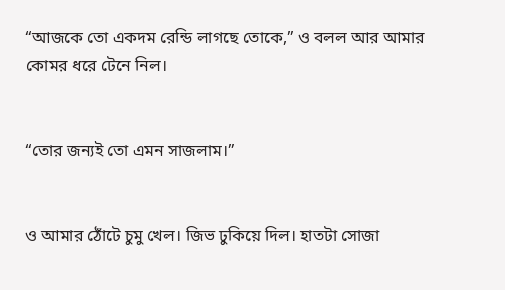“আজকে তো একদম রেন্ডি লাগছে তোকে,” ও বলল আর আমার কোমর ধরে টেনে নিল।


“তোর জন্যই তো এমন সাজলাম।”


ও আমার ঠোঁটে চুমু খেল। জিভ ঢুকিয়ে দিল। হাতটা সোজা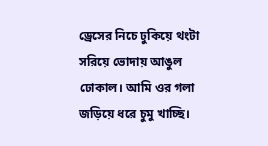ড্রেসের নিচে ঢুকিয়ে থংটা সরিয়ে ভোদায় আঙুল ঢোকাল। আমি ওর গলা জড়িয়ে ধরে চুমু খাচ্ছি।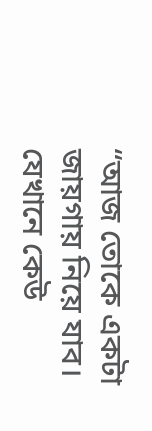“আজ তোকে একটা জায়গায় নিয়ে যাব। যেখানে কেউ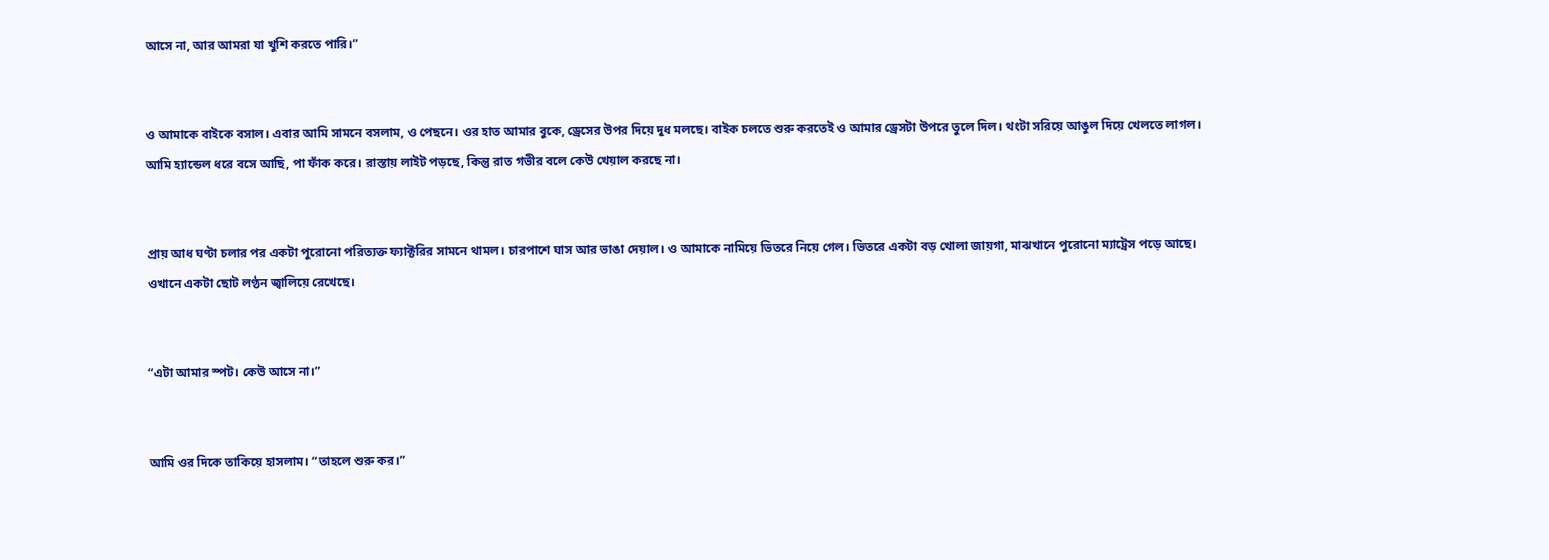আসে না, আর আমরা যা খুশি করতে পারি।”


ও আমাকে বাইকে বসাল। এবার আমি সামনে বসলাম, ও পেছনে। ওর হাত আমার বুকে, ড্রেসের উপর দিয়ে দুধ মলছে। বাইক চলতে শুরু করতেই ও আমার ড্রেসটা উপরে তুলে দিল। থংটা সরিয়ে আঙুল দিয়ে খেলতে লাগল। আমি হ্যান্ডেল ধরে বসে আছি, পা ফাঁক করে। রাস্তায় লাইট পড়ছে, কিন্তু রাত গভীর বলে কেউ খেয়াল করছে না।


প্রায় আধ ঘণ্টা চলার পর একটা পুরোনো পরিত্যক্ত ফ্যাক্টরির সামনে থামল। চারপাশে ঘাস আর ভাঙা দেয়াল। ও আমাকে নামিয়ে ভিতরে নিয়ে গেল। ভিতরে একটা বড় খোলা জায়গা, মাঝখানে পুরোনো ম্যাট্রেস পড়ে আছে। ওখানে একটা ছোট লণ্ঠন জ্বালিয়ে রেখেছে।


“এটা আমার স্পট। কেউ আসে না।”


আমি ওর দিকে তাকিয়ে হাসলাম। “তাহলে শুরু কর।”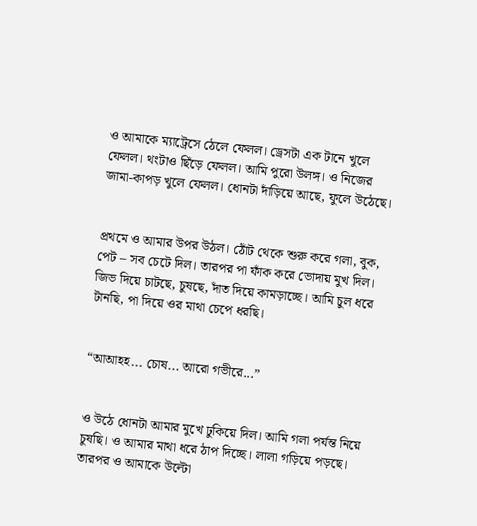ও আমাকে ম্যাট্রেসে ঠেলে ফেলল। ড্রেসটা এক টানে খুলে ফেলল। থংটাও ছিঁড়ে ফেলল। আমি পুরো উলঙ্গ। ও নিজের জামা-কাপড় খুলে ফেলল। ধোনটা দাঁড়িয়ে আছে, ফুলে উঠেছে।


প্রথমে ও আমার উপর উঠল। ঠোঁট থেকে শুরু করে গলা, বুক, পেট – সব চেটে দিল। তারপর পা ফাঁক করে ভোদায় মুখ দিল। জিভ দিয়ে চাটছে, চুষছে, দাঁত দিয়ে কামড়াচ্ছে। আমি চুল ধরে টানছি, পা দিয়ে ওর মাথা চেপে ধরছি।


“আআহহ... চোষ... আরো গভীরে...”


ও উঠে ধোনটা আমার মুখে ঢুকিয়ে দিল। আমি গলা পর্যন্ত নিয়ে চুষছি। ও আমার মাথা ধরে ঠাপ দিচ্ছে। লালা গড়িয়ে পড়ছে। তারপর ও আমাকে উল্টো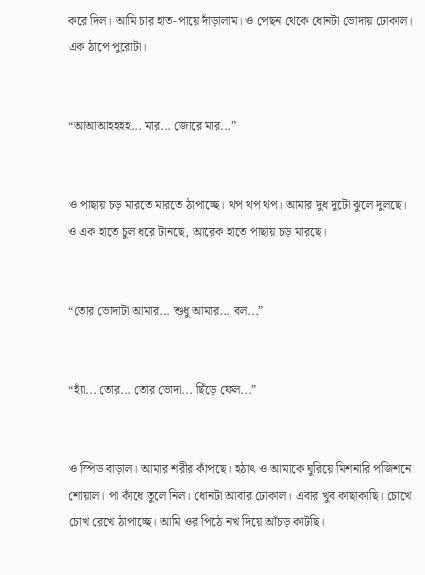করে দিল। আমি চার হাত-পায়ে দাঁড়ালাম। ও পেছন থেকে ধোনটা ভোদায় ঢোকাল। এক ঠাপে পুরোটা।


“আআআহহহহ... মার... জোরে মার...”


ও পাছায় চড় মারতে মারতে ঠাপাচ্ছে। থপ থপ থপ। আমার দুধ দুটো ঝুলে দুলছে। ও এক হাতে চুল ধরে টানছে, আরেক হাতে পাছায় চড় মারছে।


“তোর ভোদাটা আমার... শুধু আমার... বল...”


“হ্যাঁ... তোর... তোর ভোদা... ছিঁড়ে ফেল...”


ও স্পিড বাড়াল। আমার শরীর কাঁপছে। হঠাৎ ও আমাকে ঘুরিয়ে মিশনারি পজিশনে শোয়াল। পা কাঁধে তুলে নিল। ধোনটা আবার ঢোকাল। এবার খুব কাছাকাছি। চোখে চোখ রেখে ঠাপাচ্ছে। আমি ওর পিঠে নখ দিয়ে আঁচড় কাটছি।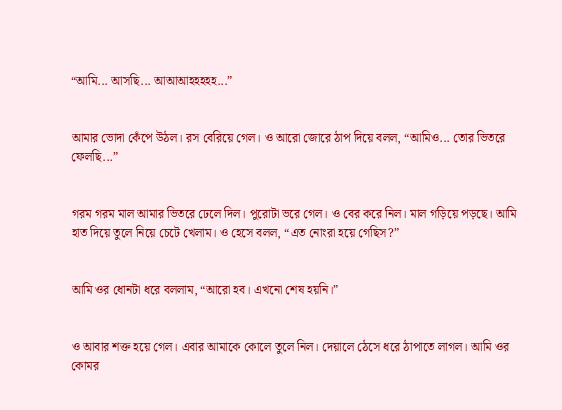“আমি... আসছি... আআআহহহহহ...”


আমার ভোদা কেঁপে উঠল। রস বেরিয়ে গেল। ও আরো জোরে ঠাপ দিয়ে বলল, “আমিও... তোর ভিতরে ফেলছি...”


গরম গরম মাল আমার ভিতরে ঢেলে দিল। পুরোটা ভরে গেল। ও বের করে নিল। মাল গড়িয়ে পড়ছে। আমি হাত দিয়ে তুলে নিয়ে চেটে খেলাম। ও হেসে বলল, “এত নোংরা হয়ে গেছিস?”


আমি ওর ধোনটা ধরে বললাম, “আরো হব। এখনো শেষ হয়নি।”


ও আবার শক্ত হয়ে গেল। এবার আমাকে কোলে তুলে নিল। দেয়ালে ঠেসে ধরে ঠাপাতে লাগল। আমি ওর কোমর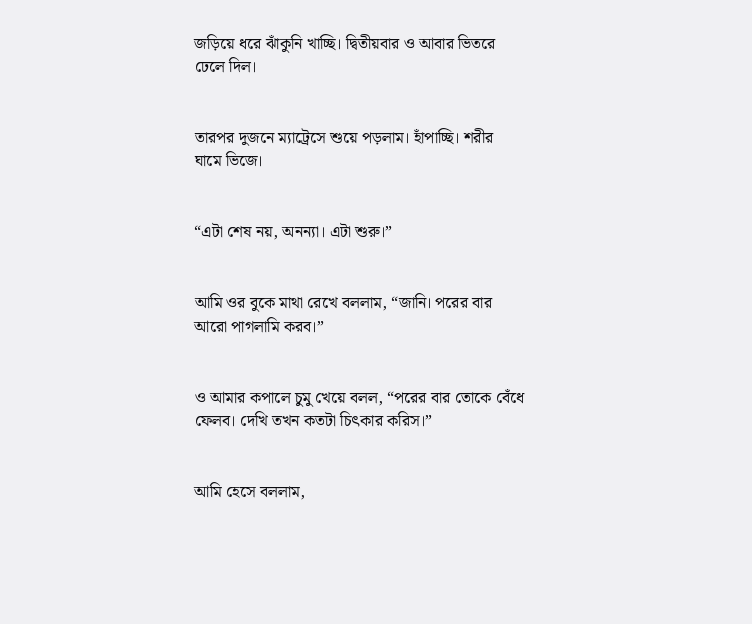জড়িয়ে ধরে ঝাঁকুনি খাচ্ছি। দ্বিতীয়বার ও আবার ভিতরে ঢেলে দিল।


তারপর দুজনে ম্যাট্রেসে শুয়ে পড়লাম। হাঁপাচ্ছি। শরীর ঘামে ভিজে।


“এটা শেষ নয়, অনন্যা। এটা শুরু।”


আমি ওর বুকে মাথা রেখে বললাম, “জানি। পরের বার আরো পাগলামি করব।”


ও আমার কপালে চুমু খেয়ে বলল, “পরের বার তোকে বেঁধে ফেলব। দেখি তখন কতটা চিৎকার করিস।”


আমি হেসে বললাম,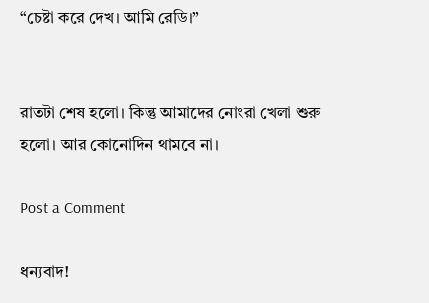“চেষ্টা করে দেখ। আমি রেডি।”


রাতটা শেষ হলো। কিন্তু আমাদের নোংরা খেলা শুরু হলো। আর কোনোদিন থামবে না।

Post a Comment

ধন্যবাদ!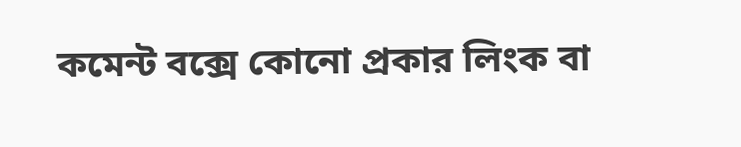কমেন্ট বক্সে কোনো প্রকার লিংক বা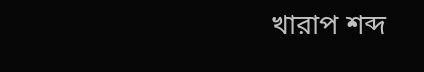খারাপ শব্দ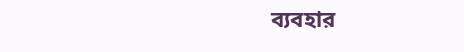ব্যবহার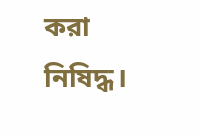করা নিষিদ্ধ।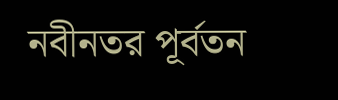নবীনতর পূর্বতন